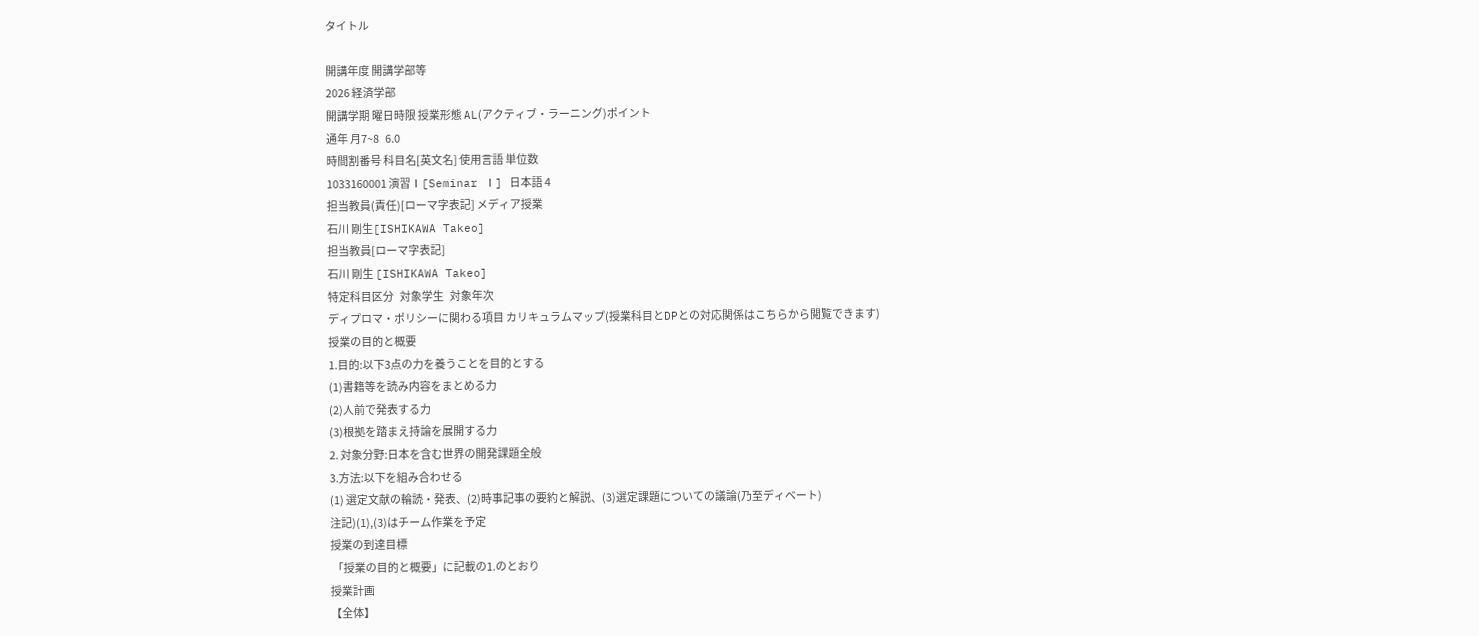タイトル

開講年度 開講学部等
2026 経済学部
開講学期 曜日時限 授業形態 AL(アクティブ・ラーニング)ポイント
通年 月7~8   6.0
時間割番号 科目名[英文名] 使用言語 単位数
1033160001 演習Ⅰ[Seminar Ⅰ] 日本語 4
担当教員(責任)[ローマ字表記] メディア授業
石川 剛生[ISHIKAWA Takeo]
担当教員[ローマ字表記]
石川 剛生 [ISHIKAWA Takeo]
特定科目区分   対象学生   対象年次
ディプロマ・ポリシーに関わる項目 カリキュラムマップ(授業科目とDPとの対応関係はこちらから閲覧できます)
授業の目的と概要
1.目的:以下3点の力を養うことを目的とする
(1)書籍等を読み内容をまとめる力
(2)人前で発表する力
(3)根拠を踏まえ持論を展開する力
2. 対象分野:日本を含む世界の開発課題全般
3.方法:以下を組み合わせる
(1) 選定文献の輪読・発表、(2)時事記事の要約と解説、(3)選定課題についての議論(乃至ディベート)
注記)(1),(3)はチーム作業を予定
授業の到達目標
 「授業の目的と概要」に記載の1.のとおり
授業計画
【全体】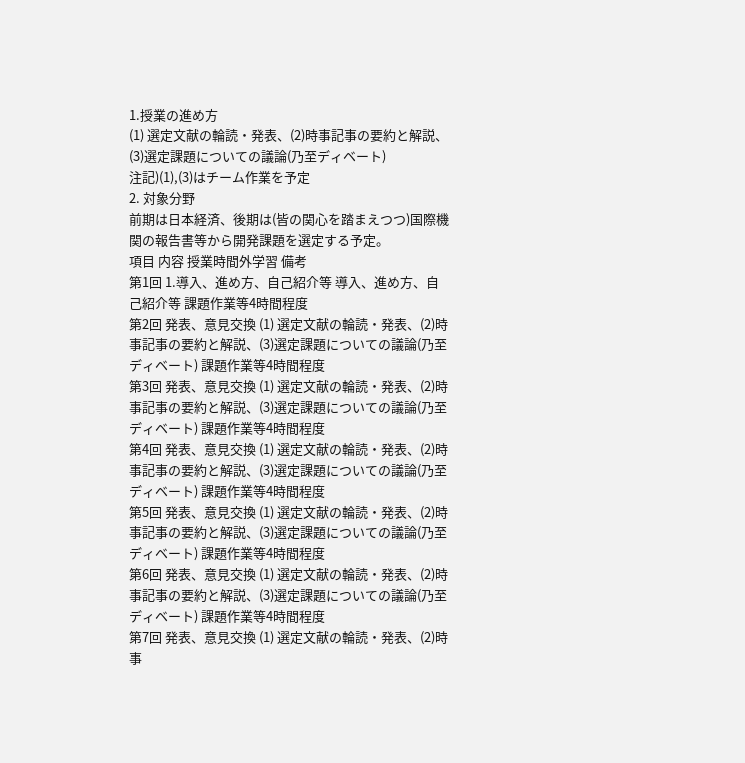1.授業の進め方
(1) 選定文献の輪読・発表、(2)時事記事の要約と解説、(3)選定課題についての議論(乃至ディベート)
注記)(1),(3)はチーム作業を予定
2. 対象分野
前期は日本経済、後期は(皆の関心を踏まえつつ)国際機関の報告書等から開発課題を選定する予定。
項目 内容 授業時間外学習 備考
第1回 1.導入、進め方、自己紹介等 導入、進め方、自己紹介等 課題作業等4時間程度
第2回 発表、意見交換 (1) 選定文献の輪読・発表、(2)時事記事の要約と解説、(3)選定課題についての議論(乃至ディベート) 課題作業等4時間程度
第3回 発表、意見交換 (1) 選定文献の輪読・発表、(2)時事記事の要約と解説、(3)選定課題についての議論(乃至ディベート) 課題作業等4時間程度
第4回 発表、意見交換 (1) 選定文献の輪読・発表、(2)時事記事の要約と解説、(3)選定課題についての議論(乃至ディベート) 課題作業等4時間程度
第5回 発表、意見交換 (1) 選定文献の輪読・発表、(2)時事記事の要約と解説、(3)選定課題についての議論(乃至ディベート) 課題作業等4時間程度
第6回 発表、意見交換 (1) 選定文献の輪読・発表、(2)時事記事の要約と解説、(3)選定課題についての議論(乃至ディベート) 課題作業等4時間程度
第7回 発表、意見交換 (1) 選定文献の輪読・発表、(2)時事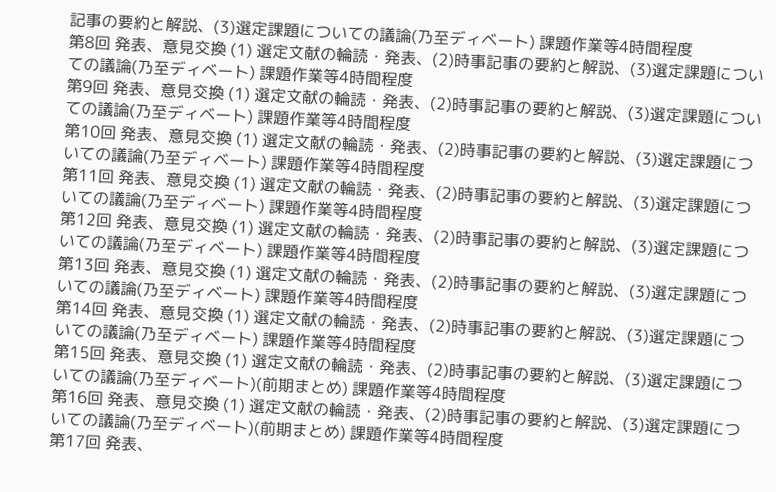記事の要約と解説、(3)選定課題についての議論(乃至ディベート) 課題作業等4時間程度
第8回 発表、意見交換 (1) 選定文献の輪読・発表、(2)時事記事の要約と解説、(3)選定課題についての議論(乃至ディベート) 課題作業等4時間程度
第9回 発表、意見交換 (1) 選定文献の輪読・発表、(2)時事記事の要約と解説、(3)選定課題についての議論(乃至ディベート) 課題作業等4時間程度
第10回 発表、意見交換 (1) 選定文献の輪読・発表、(2)時事記事の要約と解説、(3)選定課題についての議論(乃至ディベート) 課題作業等4時間程度
第11回 発表、意見交換 (1) 選定文献の輪読・発表、(2)時事記事の要約と解説、(3)選定課題についての議論(乃至ディベート) 課題作業等4時間程度
第12回 発表、意見交換 (1) 選定文献の輪読・発表、(2)時事記事の要約と解説、(3)選定課題についての議論(乃至ディベート) 課題作業等4時間程度
第13回 発表、意見交換 (1) 選定文献の輪読・発表、(2)時事記事の要約と解説、(3)選定課題についての議論(乃至ディベート) 課題作業等4時間程度
第14回 発表、意見交換 (1) 選定文献の輪読・発表、(2)時事記事の要約と解説、(3)選定課題についての議論(乃至ディベート) 課題作業等4時間程度
第15回 発表、意見交換 (1) 選定文献の輪読・発表、(2)時事記事の要約と解説、(3)選定課題についての議論(乃至ディベート)(前期まとめ) 課題作業等4時間程度
第16回 発表、意見交換 (1) 選定文献の輪読・発表、(2)時事記事の要約と解説、(3)選定課題についての議論(乃至ディベート)(前期まとめ) 課題作業等4時間程度
第17回 発表、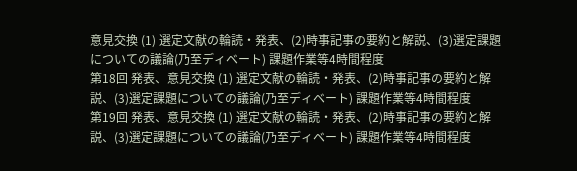意見交換 (1) 選定文献の輪読・発表、(2)時事記事の要約と解説、(3)選定課題についての議論(乃至ディベート) 課題作業等4時間程度
第18回 発表、意見交換 (1) 選定文献の輪読・発表、(2)時事記事の要約と解説、(3)選定課題についての議論(乃至ディベート) 課題作業等4時間程度
第19回 発表、意見交換 (1) 選定文献の輪読・発表、(2)時事記事の要約と解説、(3)選定課題についての議論(乃至ディベート) 課題作業等4時間程度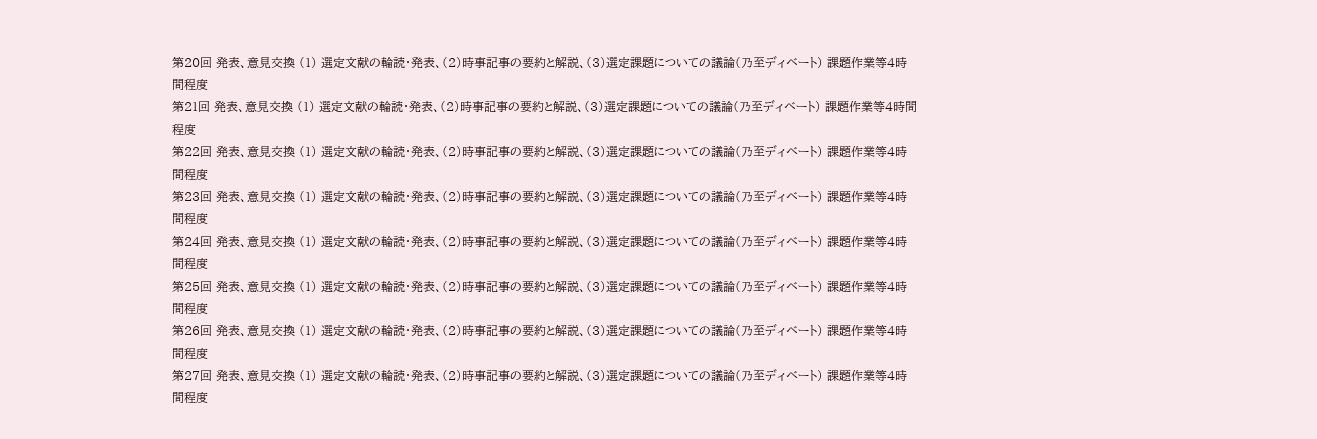第20回 発表、意見交換 (1) 選定文献の輪読・発表、(2)時事記事の要約と解説、(3)選定課題についての議論(乃至ディベート) 課題作業等4時間程度
第21回 発表、意見交換 (1) 選定文献の輪読・発表、(2)時事記事の要約と解説、(3)選定課題についての議論(乃至ディベート) 課題作業等4時間程度
第22回 発表、意見交換 (1) 選定文献の輪読・発表、(2)時事記事の要約と解説、(3)選定課題についての議論(乃至ディベート) 課題作業等4時間程度
第23回 発表、意見交換 (1) 選定文献の輪読・発表、(2)時事記事の要約と解説、(3)選定課題についての議論(乃至ディベート) 課題作業等4時間程度
第24回 発表、意見交換 (1) 選定文献の輪読・発表、(2)時事記事の要約と解説、(3)選定課題についての議論(乃至ディベート) 課題作業等4時間程度
第25回 発表、意見交換 (1) 選定文献の輪読・発表、(2)時事記事の要約と解説、(3)選定課題についての議論(乃至ディベート) 課題作業等4時間程度
第26回 発表、意見交換 (1) 選定文献の輪読・発表、(2)時事記事の要約と解説、(3)選定課題についての議論(乃至ディベート) 課題作業等4時間程度
第27回 発表、意見交換 (1) 選定文献の輪読・発表、(2)時事記事の要約と解説、(3)選定課題についての議論(乃至ディベート) 課題作業等4時間程度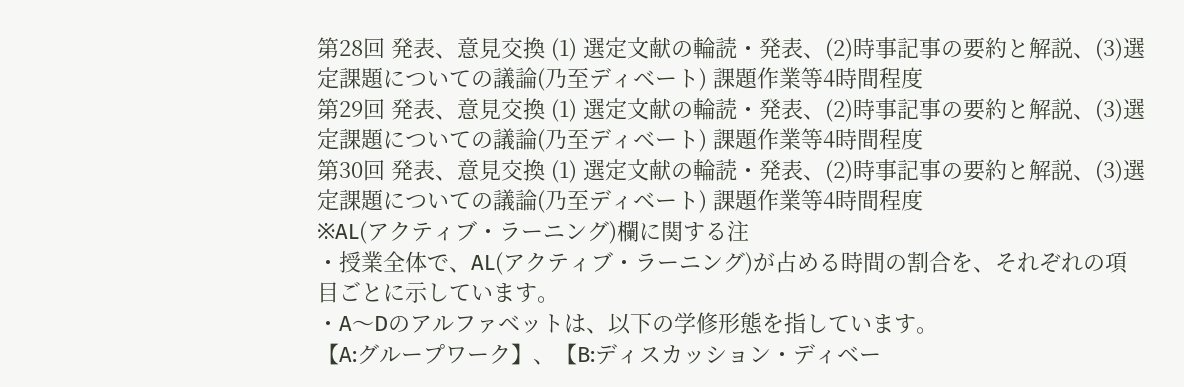第28回 発表、意見交換 (1) 選定文献の輪読・発表、(2)時事記事の要約と解説、(3)選定課題についての議論(乃至ディベート) 課題作業等4時間程度
第29回 発表、意見交換 (1) 選定文献の輪読・発表、(2)時事記事の要約と解説、(3)選定課題についての議論(乃至ディベート) 課題作業等4時間程度
第30回 発表、意見交換 (1) 選定文献の輪読・発表、(2)時事記事の要約と解説、(3)選定課題についての議論(乃至ディベート) 課題作業等4時間程度
※AL(アクティブ・ラーニング)欄に関する注
・授業全体で、AL(アクティブ・ラーニング)が占める時間の割合を、それぞれの項目ごとに示しています。
・A〜Dのアルファベットは、以下の学修形態を指しています。
【A:グループワーク】、【B:ディスカッション・ディベー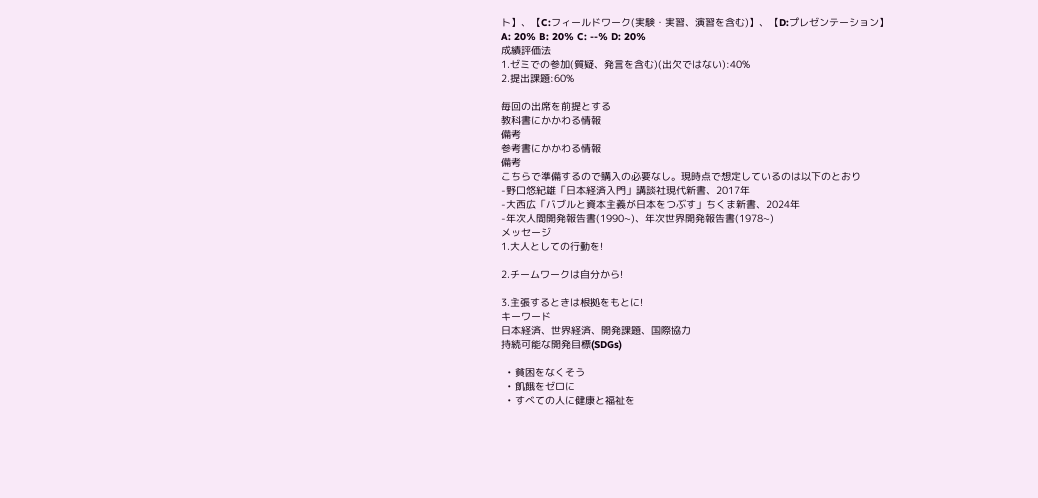ト】、【C:フィールドワーク(実験・実習、演習を含む)】、【D:プレゼンテーション】
A: 20% B: 20% C: --% D: 20%
成績評価法
1.ゼミでの参加(質疑、発言を含む)(出欠ではない):40%
2.提出課題:60%

毎回の出席を前提とする
教科書にかかわる情報
備考
参考書にかかわる情報
備考
こちらで準備するので購入の必要なし。現時点で想定しているのは以下のとおり
-野口悠紀雄「日本経済入門」講談社現代新書、2017年
-大西広「バブルと資本主義が日本をつぶす」ちくま新書、2024年
-年次人間開発報告書(1990~)、年次世界開発報告書(1978~)
メッセージ
1.大人としての行動を!

2.チームワークは自分から!

3.主張するときは根拠をもとに!
キーワード
日本経済、世界経済、開発課題、国際協力
持続可能な開発目標(SDGs)

  • 貧困をなくそう
  • 飢餓をゼロに
  • すべての人に健康と福祉を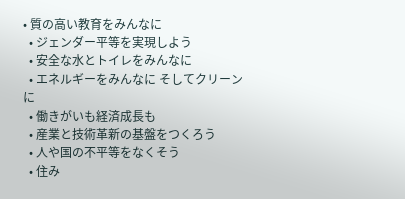• 質の高い教育をみんなに
  • ジェンダー平等を実現しよう
  • 安全な水とトイレをみんなに
  • エネルギーをみんなに そしてクリーンに
  • 働きがいも経済成長も
  • 産業と技術革新の基盤をつくろう
  • 人や国の不平等をなくそう
  • 住み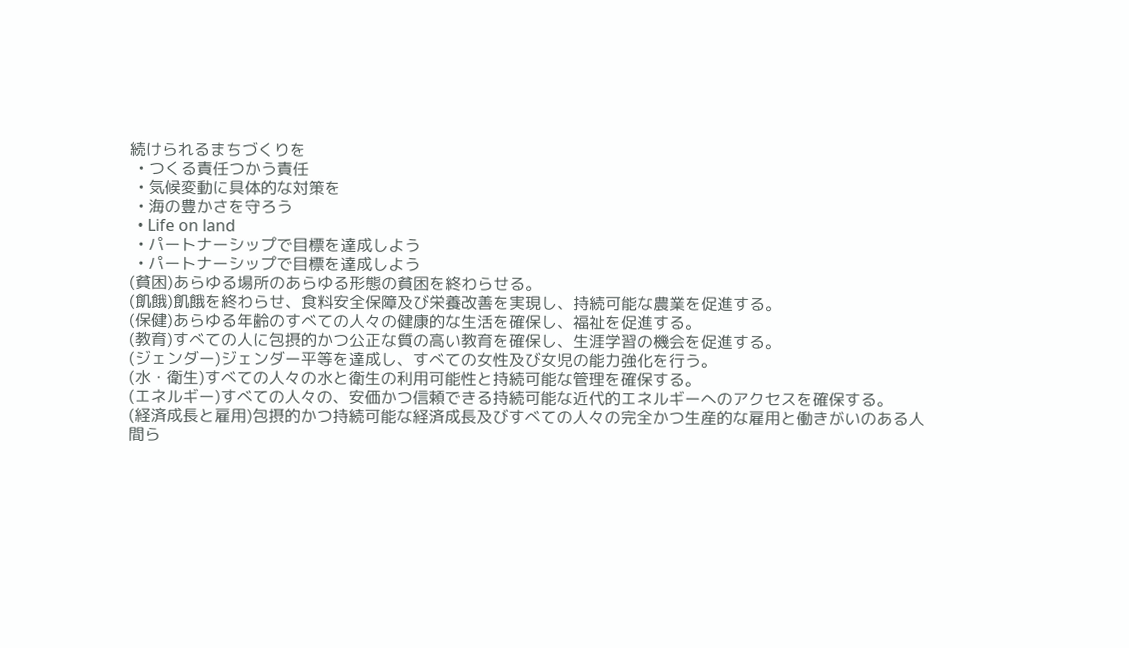続けられるまちづくりを
  • つくる責任つかう責任
  • 気候変動に具体的な対策を
  • 海の豊かさを守ろう
  • Life on land
  • パートナーシップで目標を達成しよう
  • パートナーシップで目標を達成しよう
(貧困)あらゆる場所のあらゆる形態の貧困を終わらせる。
(飢餓)飢餓を終わらせ、食料安全保障及び栄養改善を実現し、持続可能な農業を促進する。
(保健)あらゆる年齢のすべての人々の健康的な生活を確保し、福祉を促進する。
(教育)すべての人に包摂的かつ公正な質の高い教育を確保し、生涯学習の機会を促進する。
(ジェンダー)ジェンダー平等を達成し、すべての女性及び女児の能力強化を行う。
(水・衛生)すべての人々の水と衛生の利用可能性と持続可能な管理を確保する。
(エネルギー)すべての人々の、安価かつ信頼できる持続可能な近代的エネルギーへのアクセスを確保する。
(経済成長と雇用)包摂的かつ持続可能な経済成長及びすべての人々の完全かつ生産的な雇用と働きがいのある人間ら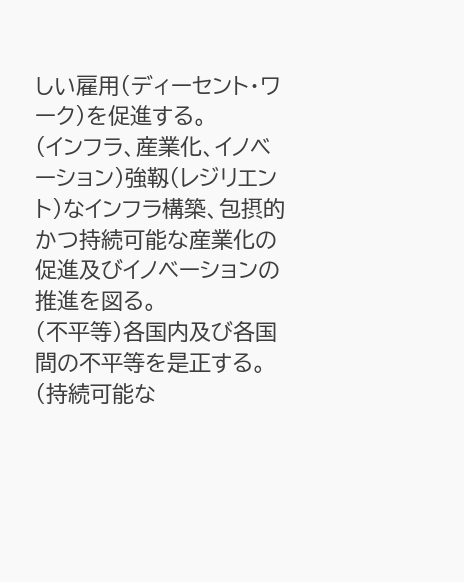しい雇用(ディーセント・ワーク)を促進する。
(インフラ、産業化、イノベーション)強靱(レジリエント)なインフラ構築、包摂的かつ持続可能な産業化の促進及びイノベーションの推進を図る。
(不平等)各国内及び各国間の不平等を是正する。
(持続可能な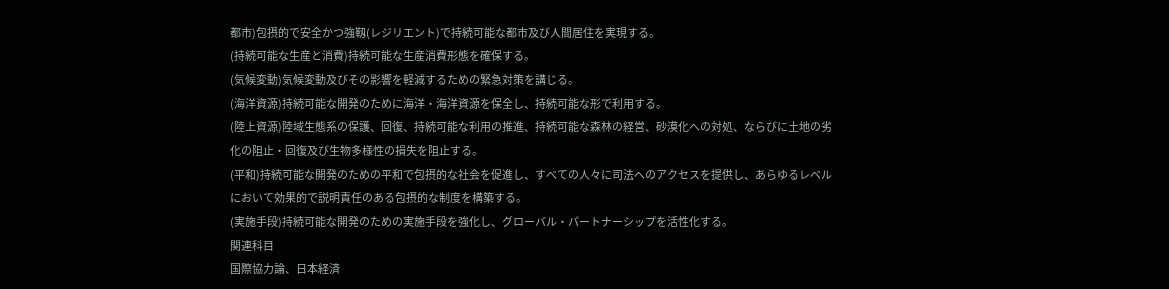都市)包摂的で安全かつ強靱(レジリエント)で持続可能な都市及び人間居住を実現する。
(持続可能な生産と消費)持続可能な生産消費形態を確保する。
(気候変動)気候変動及びその影響を軽減するための緊急対策を講じる。
(海洋資源)持続可能な開発のために海洋・海洋資源を保全し、持続可能な形で利用する。
(陸上資源)陸域生態系の保護、回復、持続可能な利用の推進、持続可能な森林の経営、砂漠化への対処、ならびに土地の劣化の阻止・回復及び生物多様性の損失を阻止する。
(平和)持続可能な開発のための平和で包摂的な社会を促進し、すべての人々に司法へのアクセスを提供し、あらゆるレベルにおいて効果的で説明責任のある包摂的な制度を構築する。
(実施手段)持続可能な開発のための実施手段を強化し、グローバル・パートナーシップを活性化する。
関連科目
国際協力論、日本経済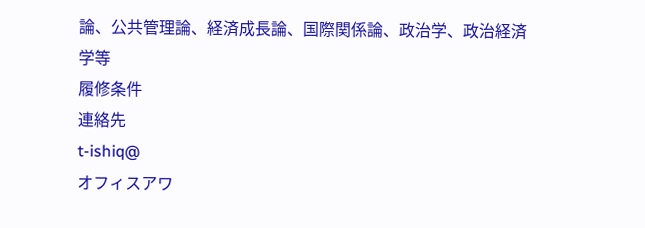論、公共管理論、経済成長論、国際関係論、政治学、政治経済学等
履修条件
連絡先
t-ishiq@
オフィスアワ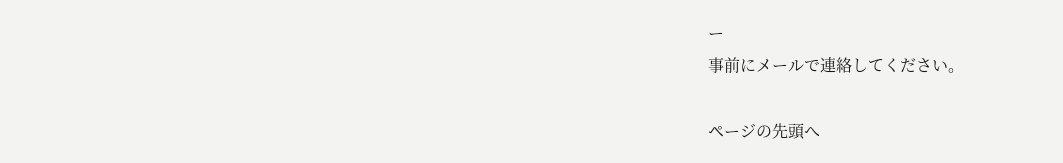ー
事前にメールで連絡してください。

ページの先頭へ